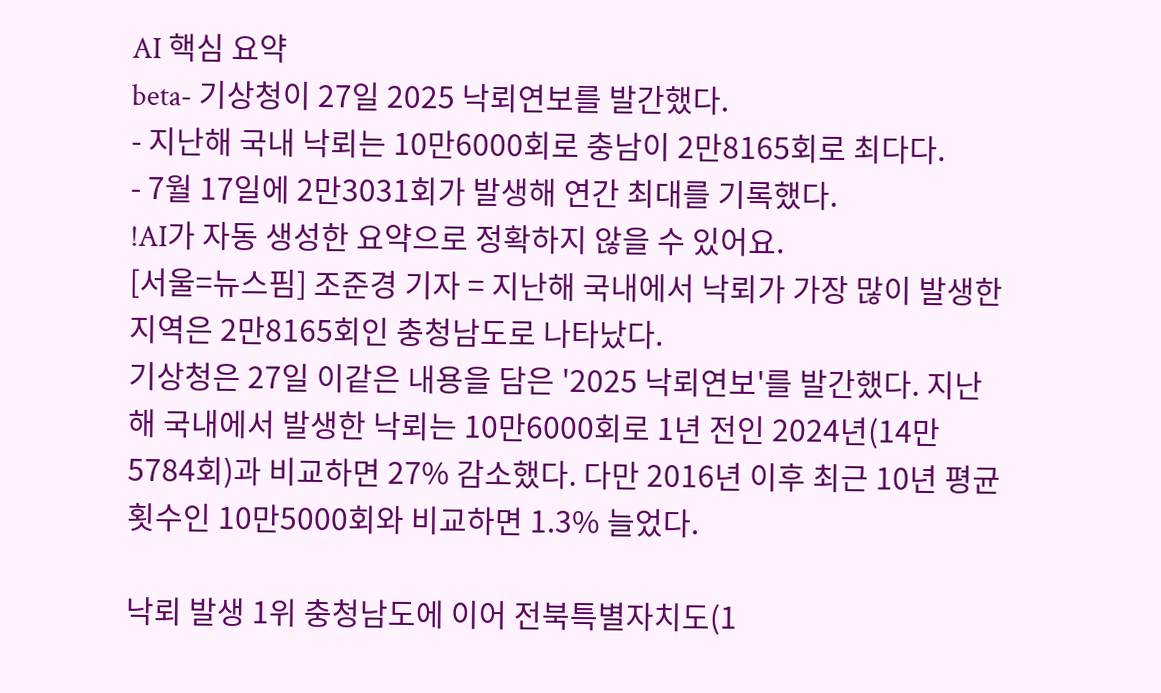AI 핵심 요약
beta- 기상청이 27일 2025 낙뢰연보를 발간했다.
- 지난해 국내 낙뢰는 10만6000회로 충남이 2만8165회로 최다다.
- 7월 17일에 2만3031회가 발생해 연간 최대를 기록했다.
!AI가 자동 생성한 요약으로 정확하지 않을 수 있어요.
[서울=뉴스핌] 조준경 기자 = 지난해 국내에서 낙뢰가 가장 많이 발생한 지역은 2만8165회인 충청남도로 나타났다.
기상청은 27일 이같은 내용을 담은 '2025 낙뢰연보'를 발간했다. 지난해 국내에서 발생한 낙뢰는 10만6000회로 1년 전인 2024년(14만5784회)과 비교하면 27% 감소했다. 다만 2016년 이후 최근 10년 평균 횟수인 10만5000회와 비교하면 1.3% 늘었다.

낙뢰 발생 1위 충청남도에 이어 전북특별자치도(1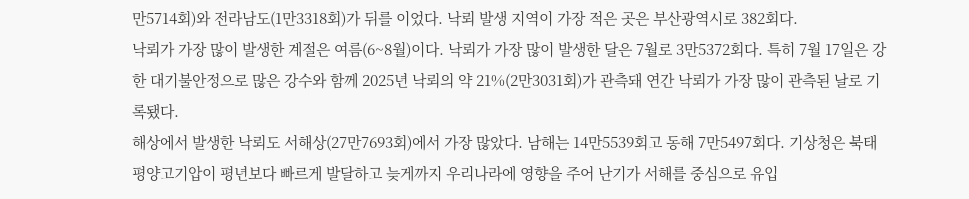만5714회)와 전라남도(1만3318회)가 뒤를 이었다. 낙뢰 발생 지역이 가장 적은 곳은 부산광역시로 382회다.
낙뢰가 가장 많이 발생한 계절은 여름(6~8월)이다. 낙뢰가 가장 많이 발생한 달은 7월로 3만5372회다. 특히 7월 17일은 강한 대기불안정으로 많은 강수와 함께 2025년 낙뢰의 약 21%(2만3031회)가 관측돼 연간 낙뢰가 가장 많이 관측된 날로 기록됐다.
해상에서 발생한 낙뢰도 서해상(27만7693회)에서 가장 많았다. 남해는 14만5539회고 동해 7만5497회다. 기상청은 북태평양고기압이 평년보다 빠르게 발달하고 늦게까지 우리나라에 영향을 주어 난기가 서해를 중심으로 유입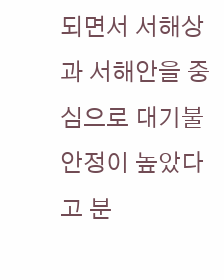되면서 서해상과 서해안을 중심으로 대기불안정이 높았다고 분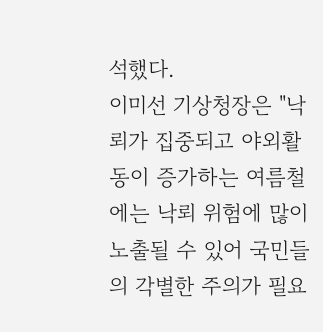석했다.
이미선 기상청장은 "낙뢰가 집중되고 야외활동이 증가하는 여름철에는 낙뢰 위험에 많이 노출될 수 있어 국민들의 각별한 주의가 필요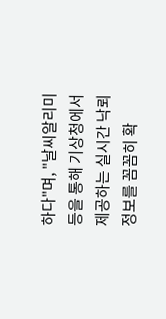하다"며, "날씨알리미 등을 통해 기상청에서 제공하는 실시간 낙뢰 정보를 꼼꼼히 확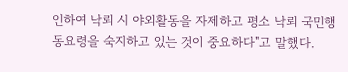인하여 낙뢰 시 야외활동을 자제하고 평소 낙뢰 국민행동요령을 숙지하고 있는 것이 중요하다"고 말했다.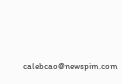calebcao@newspim.com